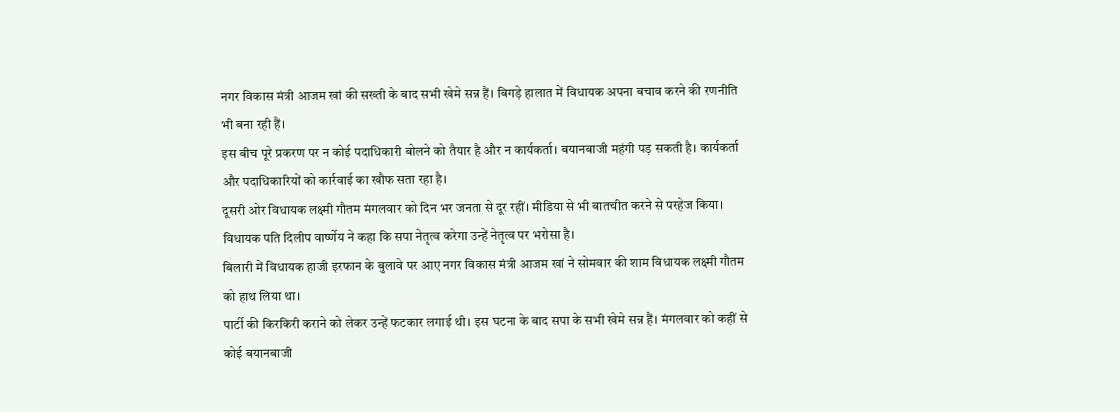नगर विकास मंत्री आजम खां की सख्ती के बाद सभी खेमे सन्न हैं। बिगड़े हालात में विधायक अपना बचाव करने की रणनीति भी बना रही हैं।
इस बीच पूरे प्रकरण पर न कोई पदाधिकारी बोलने को तैयार है और न कार्यकर्ता। बयानबाजी महंगी पड़ सकती है। कार्यकर्ता और पदाधिकारियों को कार्रवाई का खौफ सता रहा है।
दूसरी ओर विधायक लक्ष्मी गौतम मंगलवार को दिन भर जनता से दूर रहीं। मीडिया से भी बातचीत करने से परहेज किया।
विधायक पति दिलीप वार्ष्णेय ने कहा कि सपा नेतृत्व करेगा उन्हें नेतृत्व पर भरोसा है।
बिलारी में विधायक हाजी इरफान के बुलावे पर आए नगर विकास मंत्री आजम खां ने सोमवार की शाम विधायक लक्ष्मी गौतम को हाथ लिया था।
पार्टी की किरकिरी कराने को लेकर उन्हें फटकार लगाई थी। इस घटना के बाद सपा के सभी खेमे सन्न हैं। मंगलवार को कहीं से कोई बयानबाजी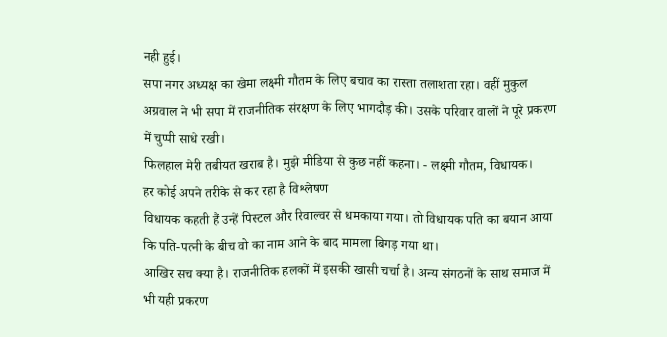नही हुई।
सपा नगर अध्यक्ष का खेमा लक्ष्मी गौतम के लिए बचाव का रास्ता तलाशता रहा। वहीं मुकुल अग्रवाल ने भी सपा में राजनीतिक संरक्षण के लिए भागदौड़ की। उसके परिवार वालों ने पूरे प्रकरण में चुप्पी साधे रखी।
फिलहाल मेरी तबीयत खराब है। मुझे मीडिया से कुछ नहीं कहना। - लक्ष्मी गौतम, विधायक।
हर कोई अपने तरीके से कर रहा है विश्लेषण
विधायक कहती हैं उन्हें पिस्टल और रिवाल्वर से धमकाया गया। तो विधायक पति का बयान आया कि पति-पत्नी के बीच वो का नाम आने के बाद मामला बिगड़ गया था।
आखिर सच क्या है। राजनीतिक हलकों में इसकी खासी चर्चा है। अन्य संगठनों के साथ समाज में भी यही प्रकरण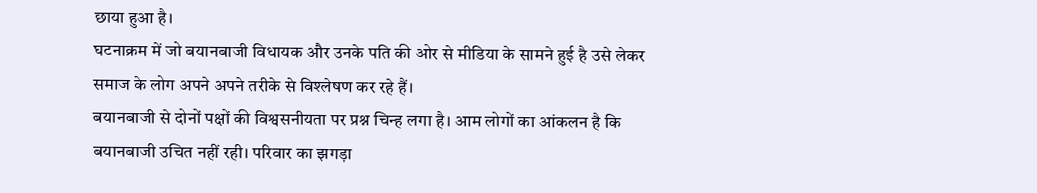छाया हुआ है।
घटनाक्रम में जो बयानबाजी विधायक और उनके पति की ओर से मीडिया के सामने हुई है उसे लेकर समाज के लोग अपने अपने तरीके से विश्लेषण कर रहे हैं।
बयानबाजी से दोनों पक्षों की विश्वसनीयता पर प्रश्न चिन्ह लगा है। आम लोगों का आंकलन है कि बयानबाजी उचित नहीं रही। परिवार का झगड़ा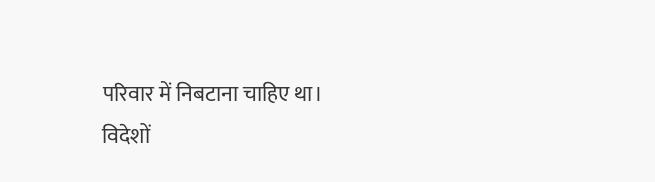परिवार में निबटाना चाहिए था।
विदेशों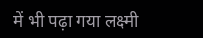में भी पढ़ा गया लक्ष्मी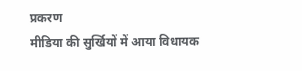प्रकरण
मीडिया की सुर्खियों में आया विधायक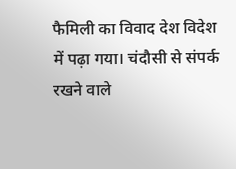फैमिली का विवाद देश विदेश में पढ़ा गया। चंदौसी से संपर्क रखने वाले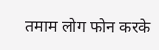तमाम लोग फोन करके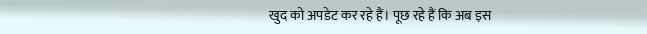खुद को अपडेट कर रहे हैं। पूछ रहे हैं कि अब इस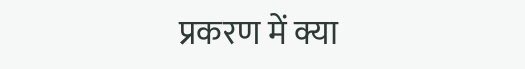प्रकरण में क्या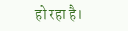हो रहा है।